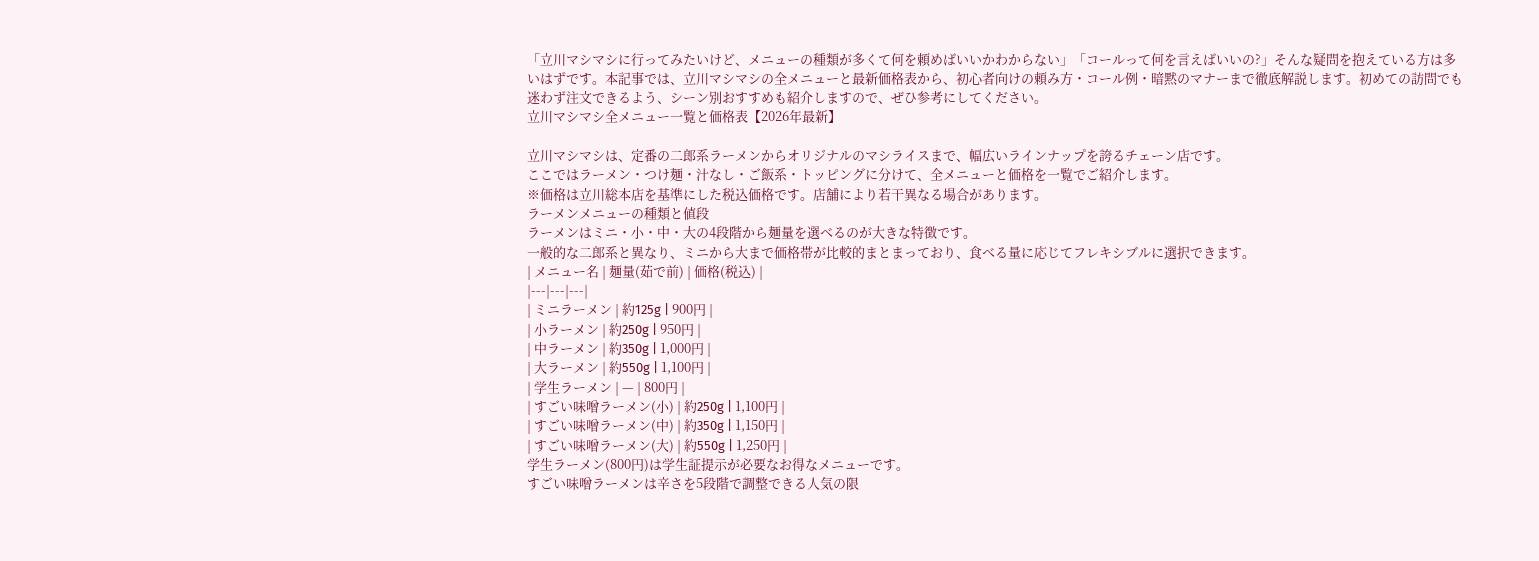「立川マシマシに行ってみたいけど、メニューの種類が多くて何を頼めばいいかわからない」「コールって何を言えばいいの?」そんな疑問を抱えている方は多いはずです。本記事では、立川マシマシの全メニューと最新価格表から、初心者向けの頼み方・コール例・暗黙のマナーまで徹底解説します。初めての訪問でも迷わず注文できるよう、シーン別おすすめも紹介しますので、ぜひ参考にしてください。
立川マシマシ全メニュー一覧と価格表【2026年最新】

立川マシマシは、定番の二郎系ラーメンからオリジナルのマシライスまで、幅広いラインナップを誇るチェーン店です。
ここではラーメン・つけ麺・汁なし・ご飯系・トッピングに分けて、全メニューと価格を一覧でご紹介します。
※価格は立川総本店を基準にした税込価格です。店舗により若干異なる場合があります。
ラーメンメニューの種類と値段
ラーメンはミニ・小・中・大の4段階から麺量を選べるのが大きな特徴です。
一般的な二郎系と異なり、ミニから大まで価格帯が比較的まとまっており、食べる量に応じてフレキシブルに選択できます。
| メニュー名 | 麺量(茹で前) | 価格(税込) |
|---|---|---|
| ミニラーメン | 約125g | 900円 |
| 小ラーメン | 約250g | 950円 |
| 中ラーメン | 約350g | 1,000円 |
| 大ラーメン | 約550g | 1,100円 |
| 学生ラーメン | — | 800円 |
| すごい味噌ラーメン(小) | 約250g | 1,100円 |
| すごい味噌ラーメン(中) | 約350g | 1,150円 |
| すごい味噌ラーメン(大) | 約550g | 1,250円 |
学生ラーメン(800円)は学生証提示が必要なお得なメニューです。
すごい味噌ラーメンは辛さを5段階で調整できる人気の限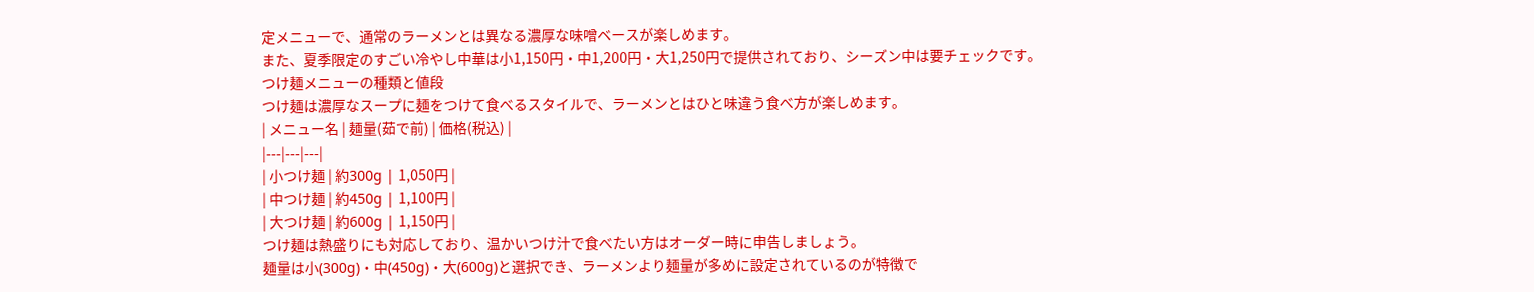定メニューで、通常のラーメンとは異なる濃厚な味噌ベースが楽しめます。
また、夏季限定のすごい冷やし中華は小1,150円・中1,200円・大1,250円で提供されており、シーズン中は要チェックです。
つけ麺メニューの種類と値段
つけ麺は濃厚なスープに麺をつけて食べるスタイルで、ラーメンとはひと味違う食べ方が楽しめます。
| メニュー名 | 麺量(茹で前) | 価格(税込) |
|---|---|---|
| 小つけ麺 | 約300g | 1,050円 |
| 中つけ麺 | 約450g | 1,100円 |
| 大つけ麺 | 約600g | 1,150円 |
つけ麺は熱盛りにも対応しており、温かいつけ汁で食べたい方はオーダー時に申告しましょう。
麺量は小(300g)・中(450g)・大(600g)と選択でき、ラーメンより麺量が多めに設定されているのが特徴で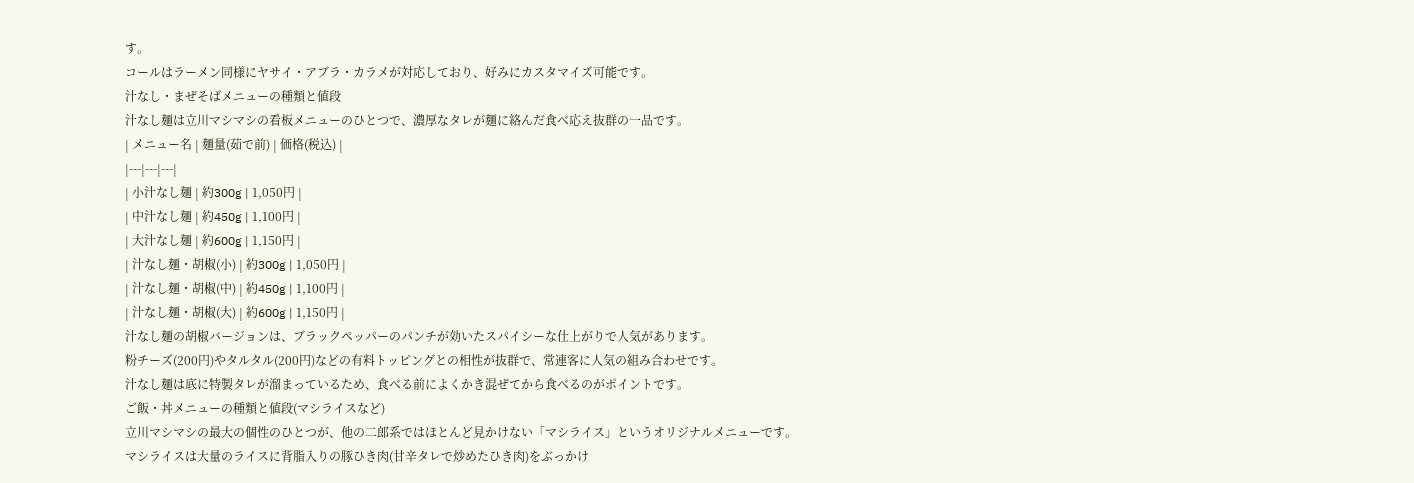す。
コールはラーメン同様にヤサイ・アブラ・カラメが対応しており、好みにカスタマイズ可能です。
汁なし・まぜそばメニューの種類と値段
汁なし麺は立川マシマシの看板メニューのひとつで、濃厚なタレが麺に絡んだ食べ応え抜群の一品です。
| メニュー名 | 麺量(茹で前) | 価格(税込) |
|---|---|---|
| 小汁なし麺 | 約300g | 1,050円 |
| 中汁なし麺 | 約450g | 1,100円 |
| 大汁なし麺 | 約600g | 1,150円 |
| 汁なし麺・胡椒(小) | 約300g | 1,050円 |
| 汁なし麺・胡椒(中) | 約450g | 1,100円 |
| 汁なし麺・胡椒(大) | 約600g | 1,150円 |
汁なし麺の胡椒バージョンは、ブラックペッパーのパンチが効いたスパイシーな仕上がりで人気があります。
粉チーズ(200円)やタルタル(200円)などの有料トッピングとの相性が抜群で、常連客に人気の組み合わせです。
汁なし麺は底に特製タレが溜まっているため、食べる前によくかき混ぜてから食べるのがポイントです。
ご飯・丼メニューの種類と値段(マシライスなど)
立川マシマシの最大の個性のひとつが、他の二郎系ではほとんど見かけない「マシライス」というオリジナルメニューです。
マシライスは大量のライスに背脂入りの豚ひき肉(甘辛タレで炒めたひき肉)をぶっかけ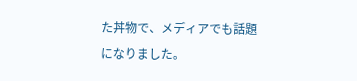た丼物で、メディアでも話題になりました。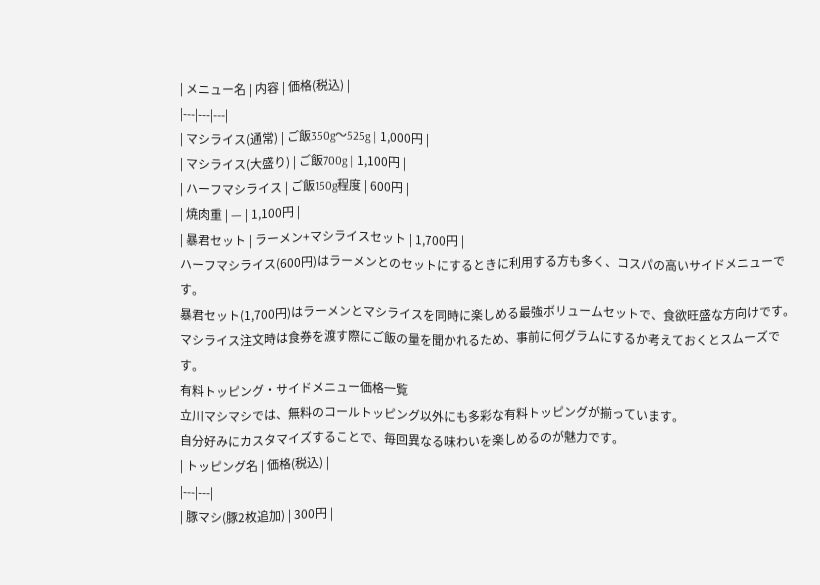| メニュー名 | 内容 | 価格(税込) |
|---|---|---|
| マシライス(通常) | ご飯350g〜525g | 1,000円 |
| マシライス(大盛り) | ご飯700g | 1,100円 |
| ハーフマシライス | ご飯150g程度 | 600円 |
| 焼肉重 | — | 1,100円 |
| 暴君セット | ラーメン+マシライスセット | 1,700円 |
ハーフマシライス(600円)はラーメンとのセットにするときに利用する方も多く、コスパの高いサイドメニューです。
暴君セット(1,700円)はラーメンとマシライスを同時に楽しめる最強ボリュームセットで、食欲旺盛な方向けです。
マシライス注文時は食券を渡す際にご飯の量を聞かれるため、事前に何グラムにするか考えておくとスムーズです。
有料トッピング・サイドメニュー価格一覧
立川マシマシでは、無料のコールトッピング以外にも多彩な有料トッピングが揃っています。
自分好みにカスタマイズすることで、毎回異なる味わいを楽しめるのが魅力です。
| トッピング名 | 価格(税込) |
|---|---|
| 豚マシ(豚2枚追加) | 300円 |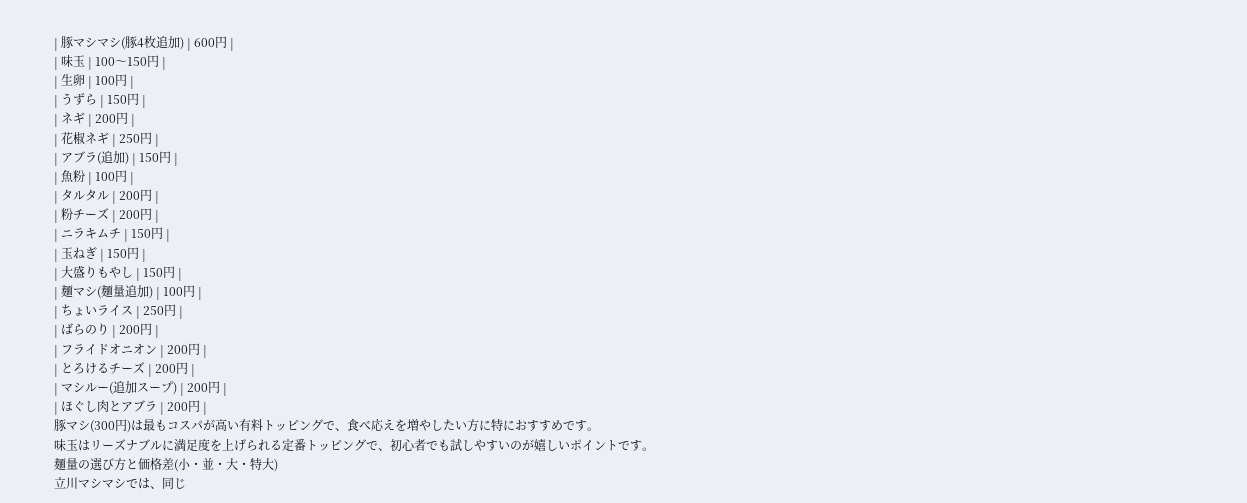| 豚マシマシ(豚4枚追加) | 600円 |
| 味玉 | 100〜150円 |
| 生卵 | 100円 |
| うずら | 150円 |
| ネギ | 200円 |
| 花椒ネギ | 250円 |
| アブラ(追加) | 150円 |
| 魚粉 | 100円 |
| タルタル | 200円 |
| 粉チーズ | 200円 |
| ニラキムチ | 150円 |
| 玉ねぎ | 150円 |
| 大盛りもやし | 150円 |
| 麺マシ(麺量追加) | 100円 |
| ちょいライス | 250円 |
| ばらのり | 200円 |
| フライドオニオン | 200円 |
| とろけるチーズ | 200円 |
| マシルー(追加スープ) | 200円 |
| ほぐし肉とアブラ | 200円 |
豚マシ(300円)は最もコスパが高い有料トッピングで、食べ応えを増やしたい方に特におすすめです。
味玉はリーズナブルに満足度を上げられる定番トッピングで、初心者でも試しやすいのが嬉しいポイントです。
麺量の選び方と価格差(小・並・大・特大)
立川マシマシでは、同じ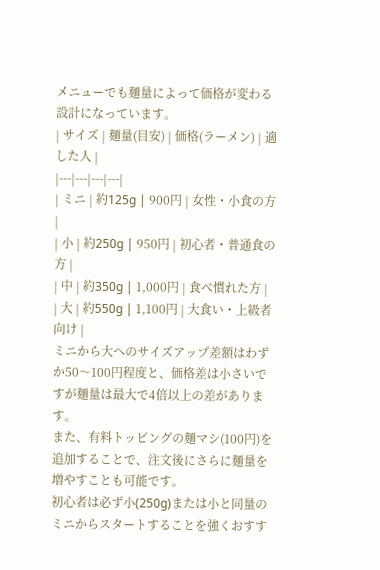メニューでも麺量によって価格が変わる設計になっています。
| サイズ | 麺量(目安) | 価格(ラーメン) | 適した人 |
|---|---|---|---|
| ミニ | 約125g | 900円 | 女性・小食の方 |
| 小 | 約250g | 950円 | 初心者・普通食の方 |
| 中 | 約350g | 1,000円 | 食べ慣れた方 |
| 大 | 約550g | 1,100円 | 大食い・上級者向け |
ミニから大へのサイズアップ差額はわずか50〜100円程度と、価格差は小さいですが麺量は最大で4倍以上の差があります。
また、有料トッピングの麺マシ(100円)を追加することで、注文後にさらに麺量を増やすことも可能です。
初心者は必ず小(250g)または小と同量のミニからスタートすることを強くおすす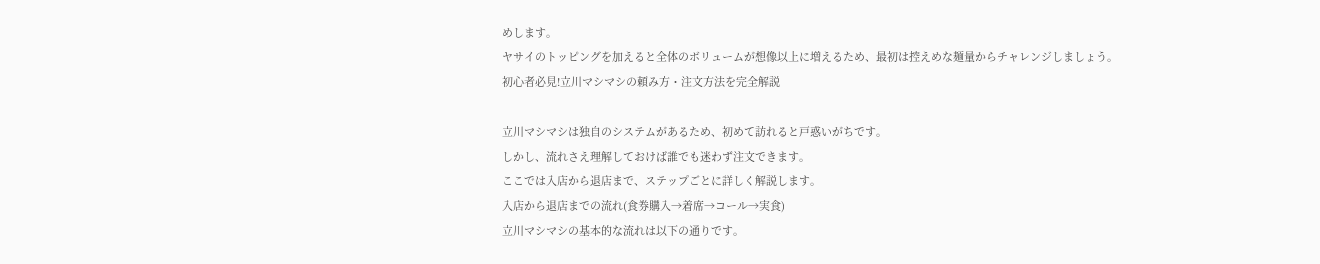めします。
ヤサイのトッピングを加えると全体のボリュームが想像以上に増えるため、最初は控えめな麺量からチャレンジしましょう。
初心者必見!立川マシマシの頼み方・注文方法を完全解説

立川マシマシは独自のシステムがあるため、初めて訪れると戸惑いがちです。
しかし、流れさえ理解しておけば誰でも迷わず注文できます。
ここでは入店から退店まで、ステップごとに詳しく解説します。
入店から退店までの流れ(食券購入→着席→コール→実食)
立川マシマシの基本的な流れは以下の通りです。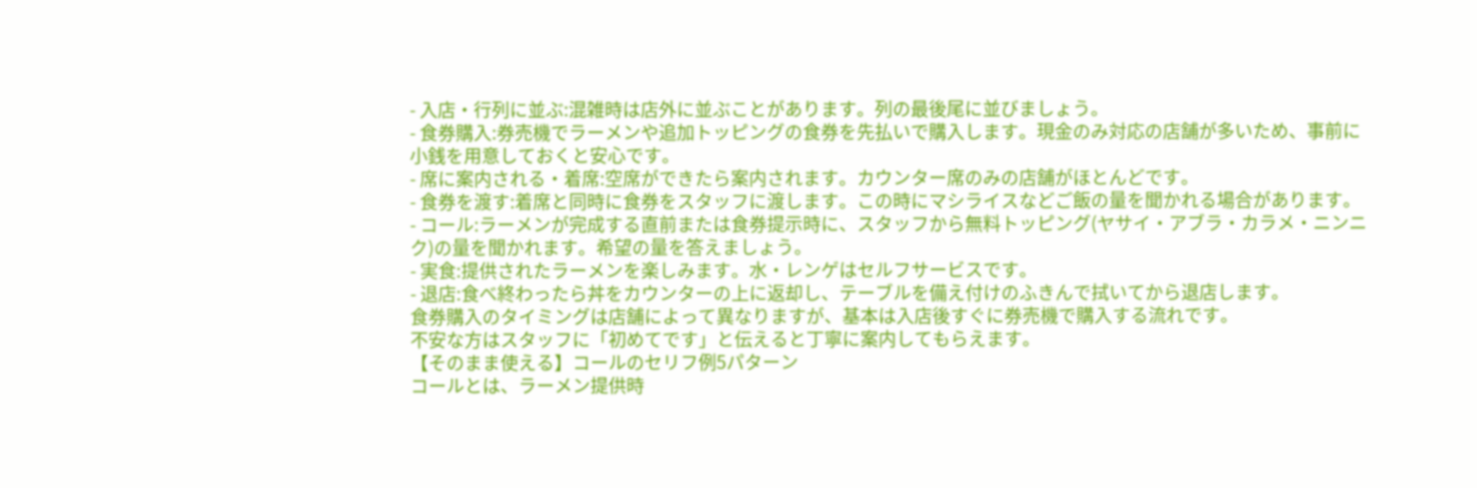- 入店・行列に並ぶ:混雑時は店外に並ぶことがあります。列の最後尾に並びましょう。
- 食券購入:券売機でラーメンや追加トッピングの食券を先払いで購入します。現金のみ対応の店舗が多いため、事前に小銭を用意しておくと安心です。
- 席に案内される・着席:空席ができたら案内されます。カウンター席のみの店舗がほとんどです。
- 食券を渡す:着席と同時に食券をスタッフに渡します。この時にマシライスなどご飯の量を聞かれる場合があります。
- コール:ラーメンが完成する直前または食券提示時に、スタッフから無料トッピング(ヤサイ・アブラ・カラメ・ニンニク)の量を聞かれます。希望の量を答えましょう。
- 実食:提供されたラーメンを楽しみます。水・レンゲはセルフサービスです。
- 退店:食べ終わったら丼をカウンターの上に返却し、テーブルを備え付けのふきんで拭いてから退店します。
食券購入のタイミングは店舗によって異なりますが、基本は入店後すぐに券売機で購入する流れです。
不安な方はスタッフに「初めてです」と伝えると丁寧に案内してもらえます。
【そのまま使える】コールのセリフ例5パターン
コールとは、ラーメン提供時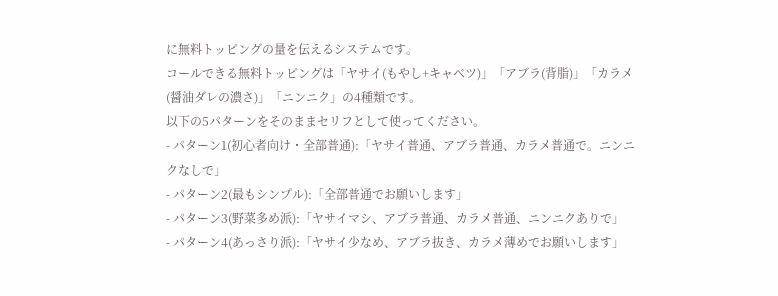に無料トッピングの量を伝えるシステムです。
コールできる無料トッピングは「ヤサイ(もやし+キャベツ)」「アブラ(背脂)」「カラメ(醤油ダレの濃さ)」「ニンニク」の4種類です。
以下の5パターンをそのままセリフとして使ってください。
- パターン1(初心者向け・全部普通):「ヤサイ普通、アブラ普通、カラメ普通で。ニンニクなしで」
- パターン2(最もシンプル):「全部普通でお願いします」
- パターン3(野菜多め派):「ヤサイマシ、アブラ普通、カラメ普通、ニンニクありで」
- パターン4(あっさり派):「ヤサイ少なめ、アブラ抜き、カラメ薄めでお願いします」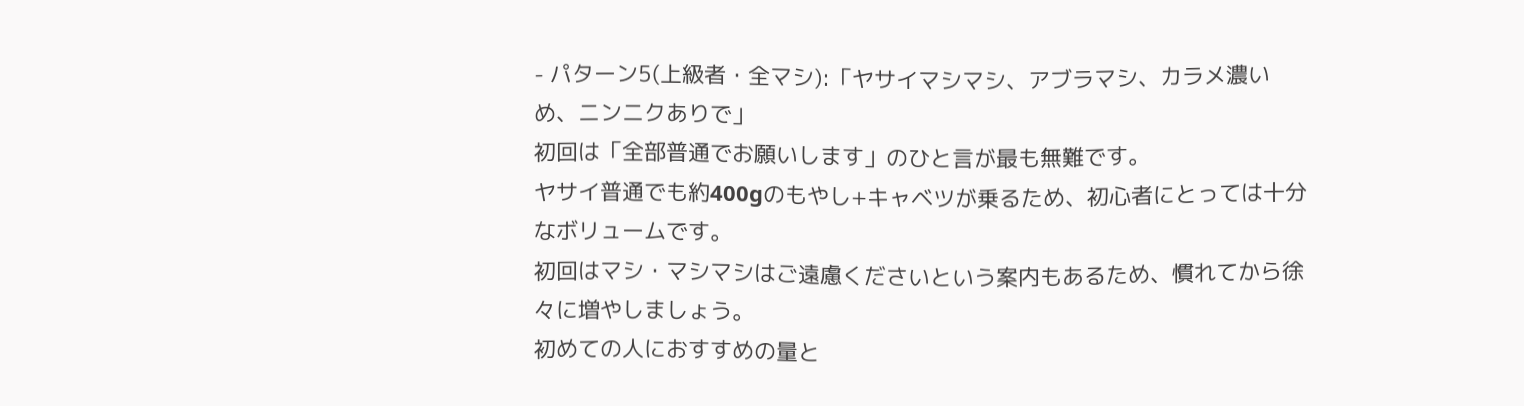- パターン5(上級者・全マシ):「ヤサイマシマシ、アブラマシ、カラメ濃いめ、ニンニクありで」
初回は「全部普通でお願いします」のひと言が最も無難です。
ヤサイ普通でも約400gのもやし+キャベツが乗るため、初心者にとっては十分なボリュームです。
初回はマシ・マシマシはご遠慮くださいという案内もあるため、慣れてから徐々に増やしましょう。
初めての人におすすめの量と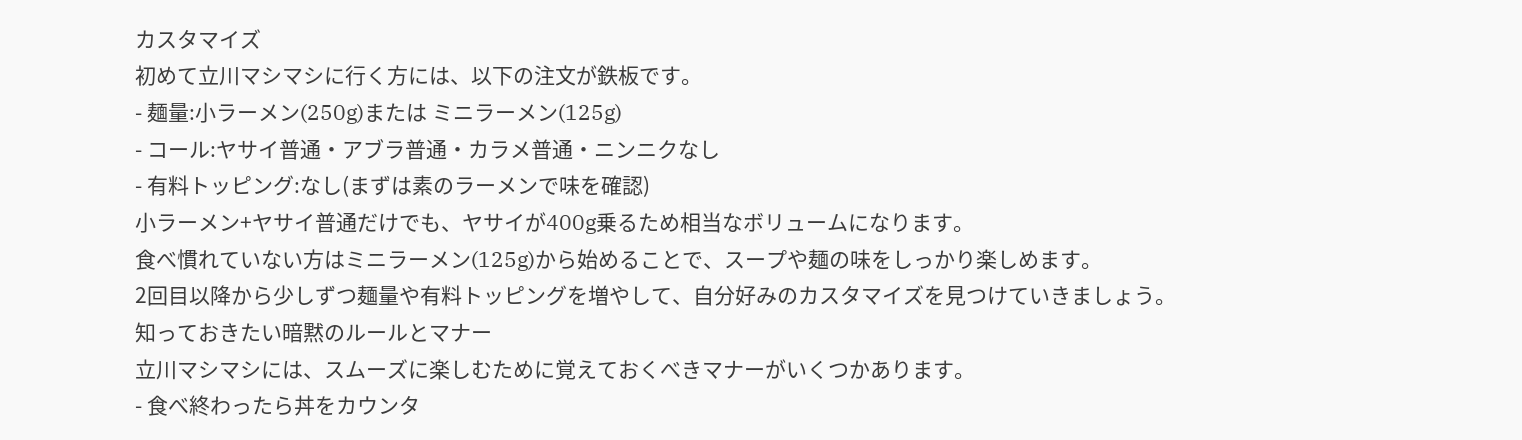カスタマイズ
初めて立川マシマシに行く方には、以下の注文が鉄板です。
- 麺量:小ラーメン(250g)または ミニラーメン(125g)
- コール:ヤサイ普通・アブラ普通・カラメ普通・ニンニクなし
- 有料トッピング:なし(まずは素のラーメンで味を確認)
小ラーメン+ヤサイ普通だけでも、ヤサイが400g乗るため相当なボリュームになります。
食べ慣れていない方はミニラーメン(125g)から始めることで、スープや麺の味をしっかり楽しめます。
2回目以降から少しずつ麺量や有料トッピングを増やして、自分好みのカスタマイズを見つけていきましょう。
知っておきたい暗黙のルールとマナー
立川マシマシには、スムーズに楽しむために覚えておくべきマナーがいくつかあります。
- 食べ終わったら丼をカウンタ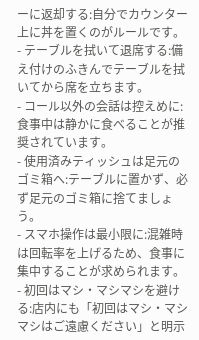ーに返却する:自分でカウンター上に丼を置くのがルールです。
- テーブルを拭いて退席する:備え付けのふきんでテーブルを拭いてから席を立ちます。
- コール以外の会話は控えめに:食事中は静かに食べることが推奨されています。
- 使用済みティッシュは足元のゴミ箱へ:テーブルに置かず、必ず足元のゴミ箱に捨てましょう。
- スマホ操作は最小限に:混雑時は回転率を上げるため、食事に集中することが求められます。
- 初回はマシ・マシマシを避ける:店内にも「初回はマシ・マシマシはご遠慮ください」と明示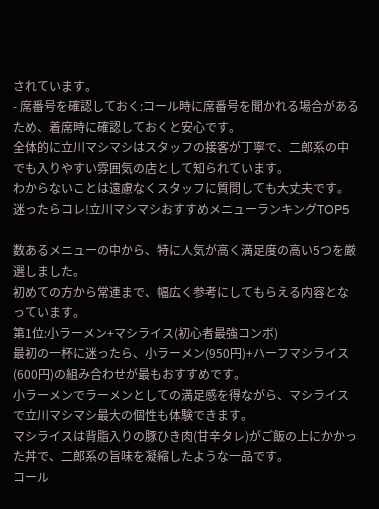されています。
- 席番号を確認しておく:コール時に席番号を聞かれる場合があるため、着席時に確認しておくと安心です。
全体的に立川マシマシはスタッフの接客が丁寧で、二郎系の中でも入りやすい雰囲気の店として知られています。
わからないことは遠慮なくスタッフに質問しても大丈夫です。
迷ったらコレ!立川マシマシおすすめメニューランキングTOP5

数あるメニューの中から、特に人気が高く満足度の高い5つを厳選しました。
初めての方から常連まで、幅広く参考にしてもらえる内容となっています。
第1位:小ラーメン+マシライス(初心者最強コンボ)
最初の一杯に迷ったら、小ラーメン(950円)+ハーフマシライス(600円)の組み合わせが最もおすすめです。
小ラーメンでラーメンとしての満足感を得ながら、マシライスで立川マシマシ最大の個性も体験できます。
マシライスは背脂入りの豚ひき肉(甘辛タレ)がご飯の上にかかった丼で、二郎系の旨味を凝縮したような一品です。
コール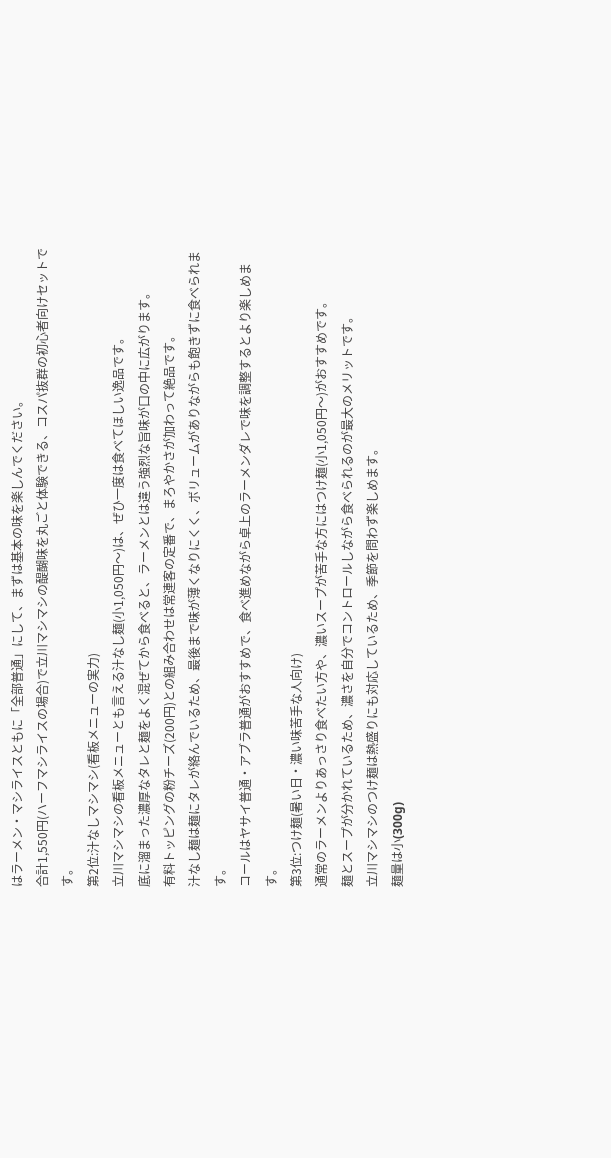はラーメン・マシライスともに「全部普通」にして、まずは基本の味を楽しんでください。
合計1,550円(ハーフマシライスの場合)で立川マシマシの醍醐味を丸ごと体験できる、コスパ抜群の初心者向けセットです。
第2位:汁なしマシマシ(看板メニューの実力)
立川マシマシの看板メニューとも言える汁なし麺(小1,050円〜)は、ぜひ一度は食べてほしい逸品です。
底に溜まった濃厚なタレと麺をよく混ぜてから食べると、ラーメンとは違う強烈な旨味が口の中に広がります。
有料トッピングの粉チーズ(200円)との組み合わせは常連客の定番で、まろやかさが加わって絶品です。
汁なし麺は麺にタレが絡んでいるため、最後まで味が薄くなりにくく、ボリュームがありながらも飽きずに食べられます。
コールはヤサイ普通・アブラ普通がおすすめで、食べ進めながら卓上のラーメンダレで味を調整するとより楽しめます。
第3位:つけ麺(暑い日・濃い味苦手な人向け)
通常のラーメンよりあっさり食べたい方や、濃いスープが苦手な方にはつけ麺(小1,050円〜)がおすすめです。
麺とスープが分かれているため、濃さを自分でコントロールしながら食べられるのが最大のメリットです。
立川マシマシのつけ麺は熱盛りにも対応しているため、季節を問わず楽しめます。
麺量は小(300g)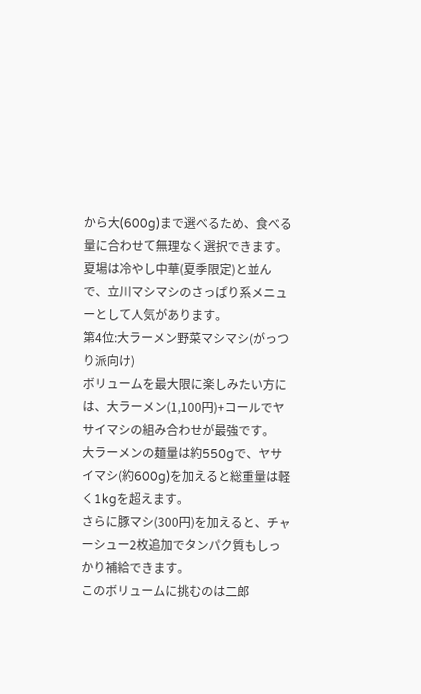から大(600g)まで選べるため、食べる量に合わせて無理なく選択できます。
夏場は冷やし中華(夏季限定)と並んで、立川マシマシのさっぱり系メニューとして人気があります。
第4位:大ラーメン野菜マシマシ(がっつり派向け)
ボリュームを最大限に楽しみたい方には、大ラーメン(1,100円)+コールでヤサイマシの組み合わせが最強です。
大ラーメンの麺量は約550gで、ヤサイマシ(約600g)を加えると総重量は軽く1kgを超えます。
さらに豚マシ(300円)を加えると、チャーシュー2枚追加でタンパク質もしっかり補給できます。
このボリュームに挑むのは二郎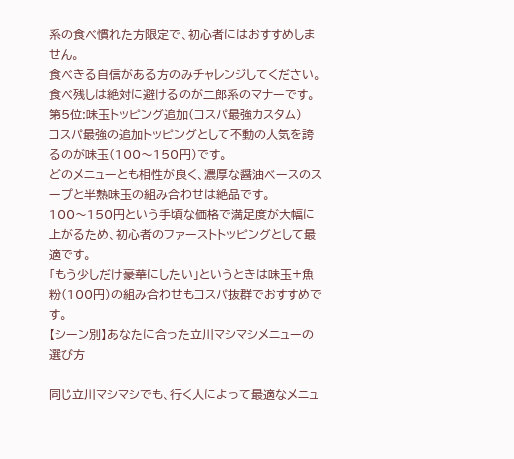系の食べ慣れた方限定で、初心者にはおすすめしません。
食べきる自信がある方のみチャレンジしてください。食べ残しは絶対に避けるのが二郎系のマナーです。
第5位:味玉トッピング追加(コスパ最強カスタム)
コスパ最強の追加トッピングとして不動の人気を誇るのが味玉(100〜150円)です。
どのメニューとも相性が良く、濃厚な醤油ベースのスープと半熟味玉の組み合わせは絶品です。
100〜150円という手頃な価格で満足度が大幅に上がるため、初心者のファーストトッピングとして最適です。
「もう少しだけ豪華にしたい」というときは味玉+魚粉(100円)の組み合わせもコスパ抜群でおすすめです。
【シーン別】あなたに合った立川マシマシメニューの選び方

同じ立川マシマシでも、行く人によって最適なメニュ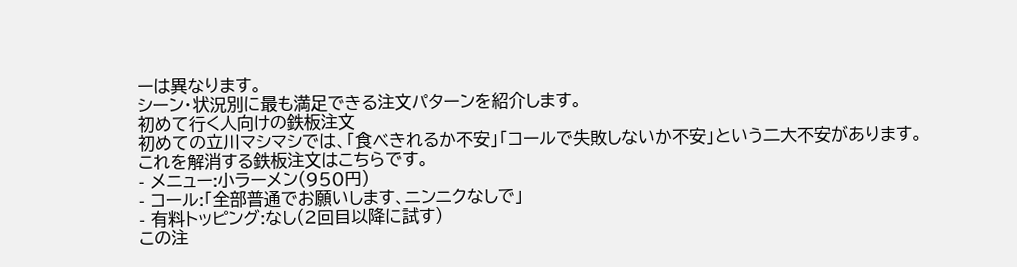ーは異なります。
シーン・状況別に最も満足できる注文パターンを紹介します。
初めて行く人向けの鉄板注文
初めての立川マシマシでは、「食べきれるか不安」「コールで失敗しないか不安」という二大不安があります。
これを解消する鉄板注文はこちらです。
- メニュー:小ラーメン(950円)
- コール:「全部普通でお願いします、ニンニクなしで」
- 有料トッピング:なし(2回目以降に試す)
この注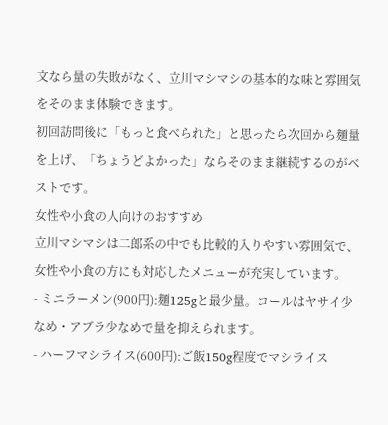文なら量の失敗がなく、立川マシマシの基本的な味と雰囲気をそのまま体験できます。
初回訪問後に「もっと食べられた」と思ったら次回から麺量を上げ、「ちょうどよかった」ならそのまま継続するのがベストです。
女性や小食の人向けのおすすめ
立川マシマシは二郎系の中でも比較的入りやすい雰囲気で、女性や小食の方にも対応したメニューが充実しています。
- ミニラーメン(900円):麺125gと最少量。コールはヤサイ少なめ・アブラ少なめで量を抑えられます。
- ハーフマシライス(600円):ご飯150g程度でマシライス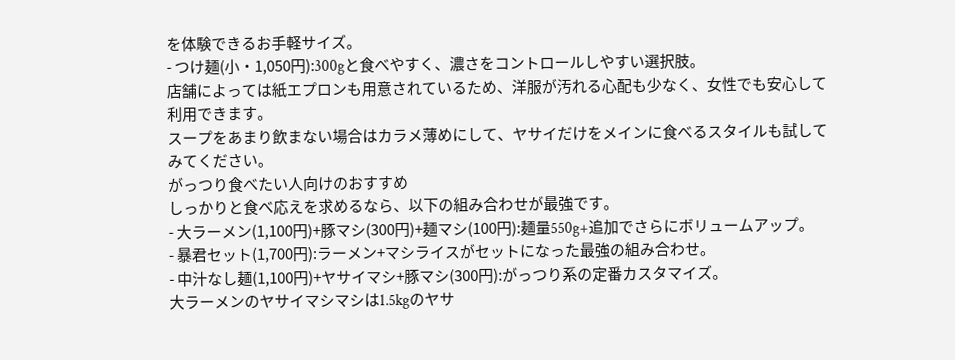を体験できるお手軽サイズ。
- つけ麺(小・1,050円):300gと食べやすく、濃さをコントロールしやすい選択肢。
店舗によっては紙エプロンも用意されているため、洋服が汚れる心配も少なく、女性でも安心して利用できます。
スープをあまり飲まない場合はカラメ薄めにして、ヤサイだけをメインに食べるスタイルも試してみてください。
がっつり食べたい人向けのおすすめ
しっかりと食べ応えを求めるなら、以下の組み合わせが最強です。
- 大ラーメン(1,100円)+豚マシ(300円)+麺マシ(100円):麺量550g+追加でさらにボリュームアップ。
- 暴君セット(1,700円):ラーメン+マシライスがセットになった最強の組み合わせ。
- 中汁なし麺(1,100円)+ヤサイマシ+豚マシ(300円):がっつり系の定番カスタマイズ。
大ラーメンのヤサイマシマシは1.5kgのヤサ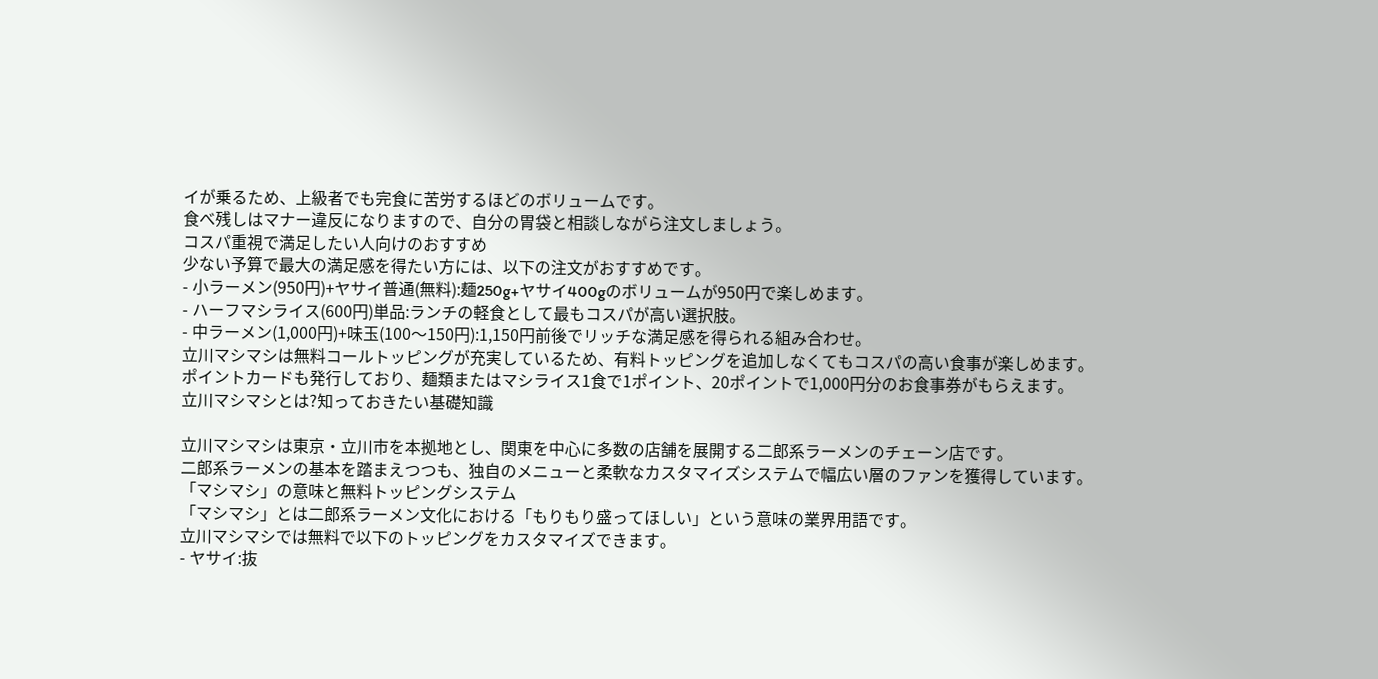イが乗るため、上級者でも完食に苦労するほどのボリュームです。
食べ残しはマナー違反になりますので、自分の胃袋と相談しながら注文しましょう。
コスパ重視で満足したい人向けのおすすめ
少ない予算で最大の満足感を得たい方には、以下の注文がおすすめです。
- 小ラーメン(950円)+ヤサイ普通(無料):麺250g+ヤサイ400gのボリュームが950円で楽しめます。
- ハーフマシライス(600円)単品:ランチの軽食として最もコスパが高い選択肢。
- 中ラーメン(1,000円)+味玉(100〜150円):1,150円前後でリッチな満足感を得られる組み合わせ。
立川マシマシは無料コールトッピングが充実しているため、有料トッピングを追加しなくてもコスパの高い食事が楽しめます。
ポイントカードも発行しており、麺類またはマシライス1食で1ポイント、20ポイントで1,000円分のお食事券がもらえます。
立川マシマシとは?知っておきたい基礎知識

立川マシマシは東京・立川市を本拠地とし、関東を中心に多数の店舗を展開する二郎系ラーメンのチェーン店です。
二郎系ラーメンの基本を踏まえつつも、独自のメニューと柔軟なカスタマイズシステムで幅広い層のファンを獲得しています。
「マシマシ」の意味と無料トッピングシステム
「マシマシ」とは二郎系ラーメン文化における「もりもり盛ってほしい」という意味の業界用語です。
立川マシマシでは無料で以下のトッピングをカスタマイズできます。
- ヤサイ:抜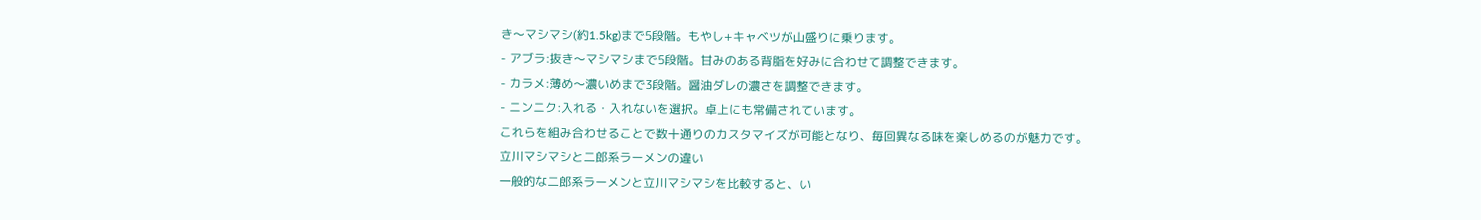き〜マシマシ(約1.5kg)まで5段階。もやし+キャベツが山盛りに乗ります。
- アブラ:抜き〜マシマシまで5段階。甘みのある背脂を好みに合わせて調整できます。
- カラメ:薄め〜濃いめまで3段階。醤油ダレの濃さを調整できます。
- ニンニク:入れる・入れないを選択。卓上にも常備されています。
これらを組み合わせることで数十通りのカスタマイズが可能となり、毎回異なる味を楽しめるのが魅力です。
立川マシマシと二郎系ラーメンの違い
一般的な二郎系ラーメンと立川マシマシを比較すると、い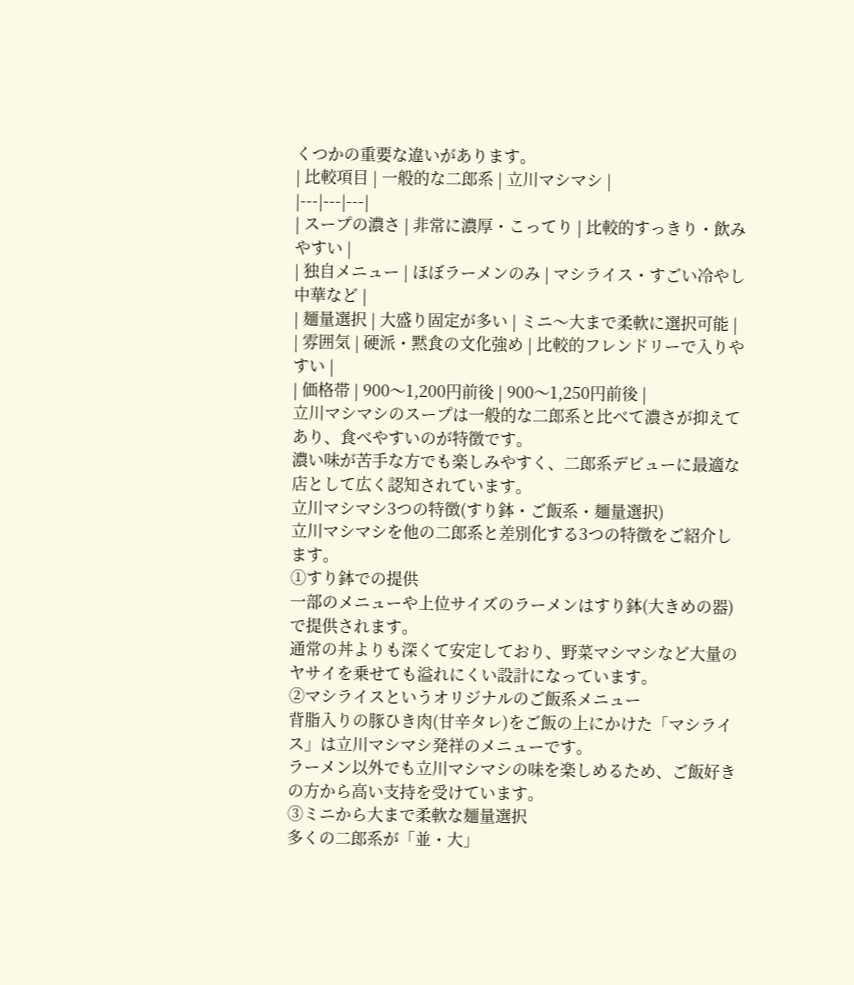くつかの重要な違いがあります。
| 比較項目 | 一般的な二郎系 | 立川マシマシ |
|---|---|---|
| スープの濃さ | 非常に濃厚・こってり | 比較的すっきり・飲みやすい |
| 独自メニュー | ほぼラーメンのみ | マシライス・すごい冷やし中華など |
| 麺量選択 | 大盛り固定が多い | ミニ〜大まで柔軟に選択可能 |
| 雰囲気 | 硬派・黙食の文化強め | 比較的フレンドリーで入りやすい |
| 価格帯 | 900〜1,200円前後 | 900〜1,250円前後 |
立川マシマシのスープは一般的な二郎系と比べて濃さが抑えてあり、食べやすいのが特徴です。
濃い味が苦手な方でも楽しみやすく、二郎系デビューに最適な店として広く認知されています。
立川マシマシ3つの特徴(すり鉢・ご飯系・麺量選択)
立川マシマシを他の二郎系と差別化する3つの特徴をご紹介します。
①すり鉢での提供
一部のメニューや上位サイズのラーメンはすり鉢(大きめの器)で提供されます。
通常の丼よりも深くて安定しており、野菜マシマシなど大量のヤサイを乗せても溢れにくい設計になっています。
②マシライスというオリジナルのご飯系メニュー
背脂入りの豚ひき肉(甘辛タレ)をご飯の上にかけた「マシライス」は立川マシマシ発祥のメニューです。
ラーメン以外でも立川マシマシの味を楽しめるため、ご飯好きの方から高い支持を受けています。
③ミニから大まで柔軟な麺量選択
多くの二郎系が「並・大」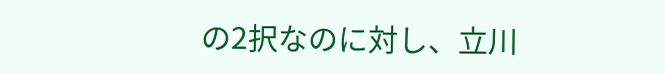の2択なのに対し、立川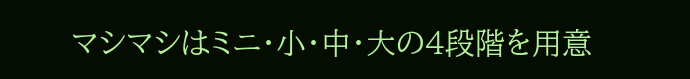マシマシはミニ・小・中・大の4段階を用意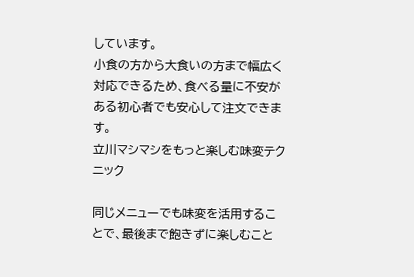しています。
小食の方から大食いの方まで幅広く対応できるため、食べる量に不安がある初心者でも安心して注文できます。
立川マシマシをもっと楽しむ味変テクニック

同じメニューでも味変を活用することで、最後まで飽きずに楽しむこと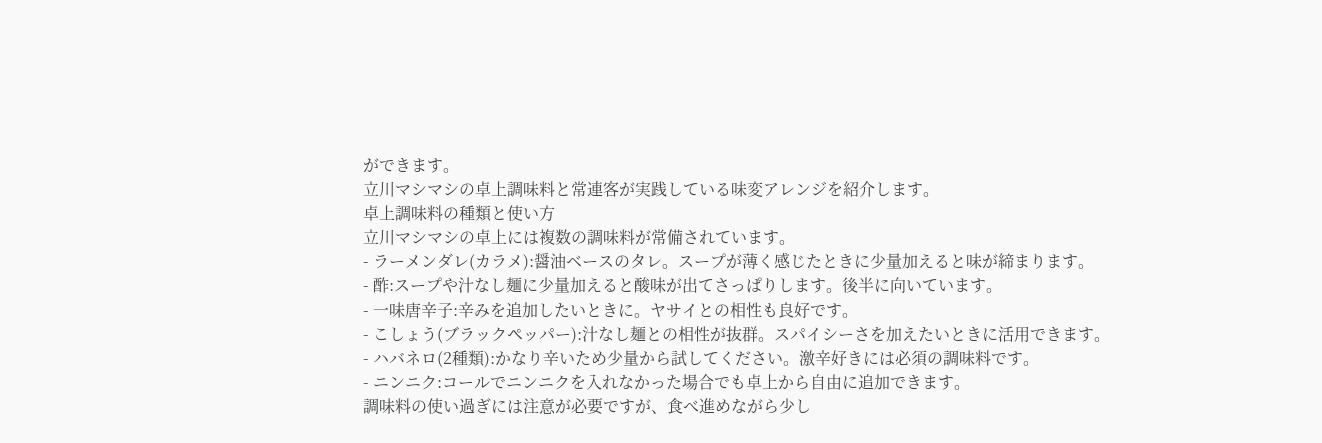ができます。
立川マシマシの卓上調味料と常連客が実践している味変アレンジを紹介します。
卓上調味料の種類と使い方
立川マシマシの卓上には複数の調味料が常備されています。
- ラーメンダレ(カラメ):醤油ベースのタレ。スープが薄く感じたときに少量加えると味が締まります。
- 酢:スープや汁なし麺に少量加えると酸味が出てさっぱりします。後半に向いています。
- 一味唐辛子:辛みを追加したいときに。ヤサイとの相性も良好です。
- こしょう(ブラックペッパー):汁なし麺との相性が抜群。スパイシーさを加えたいときに活用できます。
- ハバネロ(2種類):かなり辛いため少量から試してください。激辛好きには必須の調味料です。
- ニンニク:コールでニンニクを入れなかった場合でも卓上から自由に追加できます。
調味料の使い過ぎには注意が必要ですが、食べ進めながら少し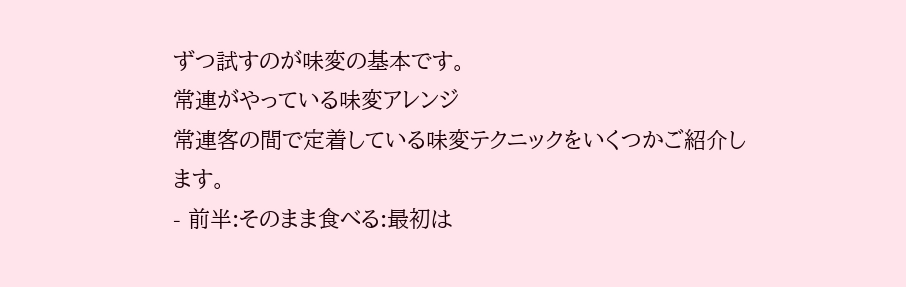ずつ試すのが味変の基本です。
常連がやっている味変アレンジ
常連客の間で定着している味変テクニックをいくつかご紹介します。
- 前半:そのまま食べる:最初は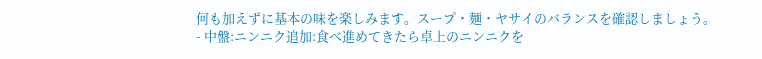何も加えずに基本の味を楽しみます。スープ・麺・ヤサイのバランスを確認しましょう。
- 中盤:ニンニク追加:食べ進めてきたら卓上のニンニクを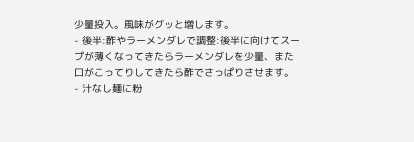少量投入。風味がグッと増します。
- 後半:酢やラーメンダレで調整:後半に向けてスープが薄くなってきたらラーメンダレを少量、また口がこってりしてきたら酢でさっぱりさせます。
- 汁なし麺に粉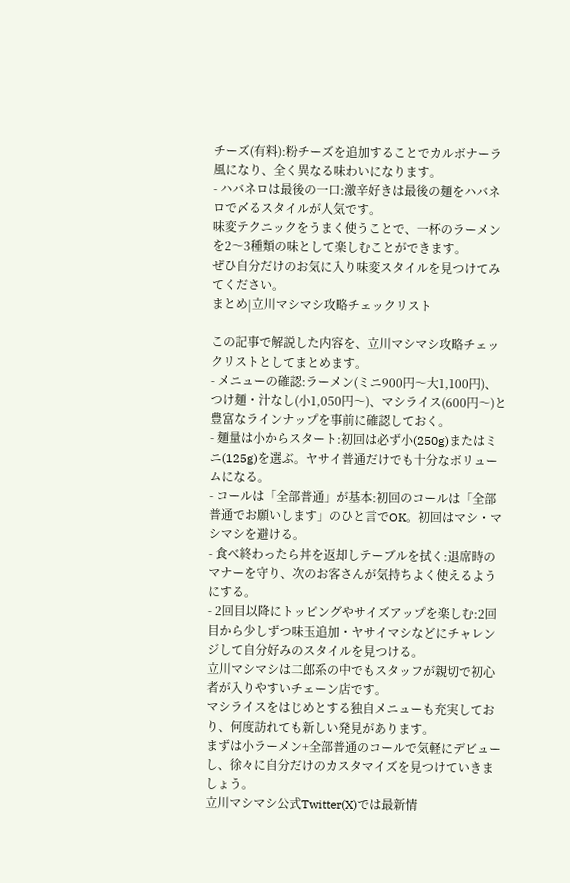チーズ(有料):粉チーズを追加することでカルボナーラ風になり、全く異なる味わいになります。
- ハバネロは最後の一口:激辛好きは最後の麺をハバネロで〆るスタイルが人気です。
味変テクニックをうまく使うことで、一杯のラーメンを2〜3種類の味として楽しむことができます。
ぜひ自分だけのお気に入り味変スタイルを見つけてみてください。
まとめ|立川マシマシ攻略チェックリスト

この記事で解説した内容を、立川マシマシ攻略チェックリストとしてまとめます。
- メニューの確認:ラーメン(ミニ900円〜大1,100円)、つけ麺・汁なし(小1,050円〜)、マシライス(600円〜)と豊富なラインナップを事前に確認しておく。
- 麺量は小からスタート:初回は必ず小(250g)またはミニ(125g)を選ぶ。ヤサイ普通だけでも十分なボリュームになる。
- コールは「全部普通」が基本:初回のコールは「全部普通でお願いします」のひと言でOK。初回はマシ・マシマシを避ける。
- 食べ終わったら丼を返却しテーブルを拭く:退席時のマナーを守り、次のお客さんが気持ちよく使えるようにする。
- 2回目以降にトッピングやサイズアップを楽しむ:2回目から少しずつ味玉追加・ヤサイマシなどにチャレンジして自分好みのスタイルを見つける。
立川マシマシは二郎系の中でもスタッフが親切で初心者が入りやすいチェーン店です。
マシライスをはじめとする独自メニューも充実しており、何度訪れても新しい発見があります。
まずは小ラーメン+全部普通のコールで気軽にデビューし、徐々に自分だけのカスタマイズを見つけていきましょう。
立川マシマシ公式Twitter(X)では最新情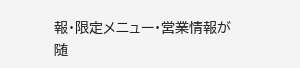報・限定メニュー・営業情報が随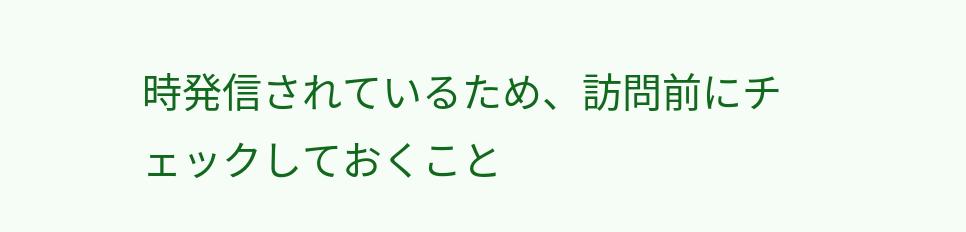時発信されているため、訪問前にチェックしておくこと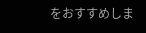をおすすめしま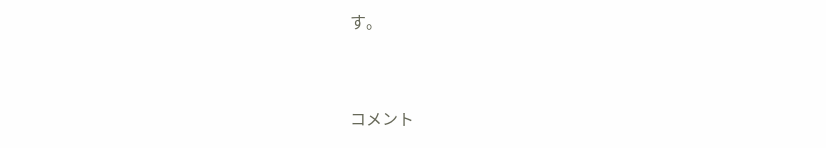す。


コメント